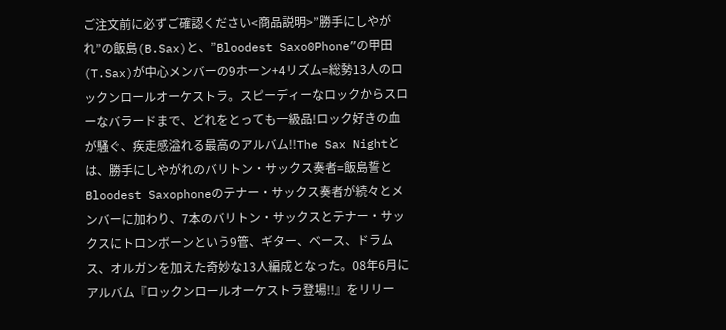ご注文前に必ずご確認ください<商品説明>”勝手にしやがれ”の飯島(B.Sax)と、”Bloodest Saxo0Phone”の甲田(T.Sax)が中心メンバーの9ホーン+4リズム=総勢13人のロックンロールオーケストラ。スピーディーなロックからスローなバラードまで、どれをとっても一級品!ロック好きの血が騒ぐ、疾走感溢れる最高のアルバム!!The Sax Nightとは、勝手にしやがれのバリトン・サックス奏者=飯島誓とBloodest Saxophoneのテナー・サックス奏者が続々とメンバーに加わり、7本のバリトン・サックスとテナー・サックスにトロンボーンという9管、ギター、ベース、ドラムス、オルガンを加えた奇妙な13人編成となった。08年6月にアルバム『ロックンロールオーケストラ登場!!』をリリー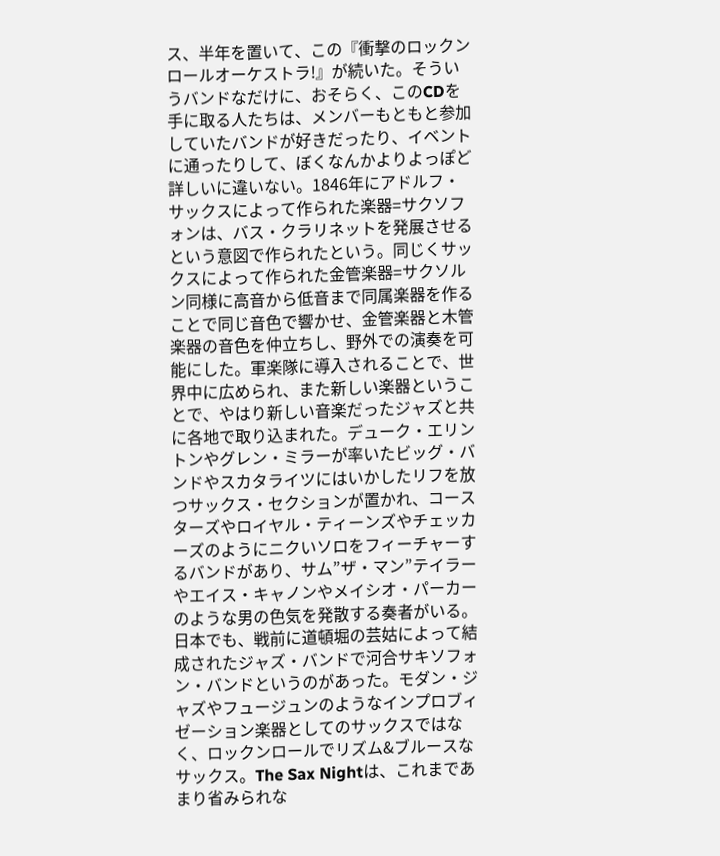ス、半年を置いて、この『衝撃のロックンロールオーケストラ!』が続いた。そういうバンドなだけに、おそらく、このCDを手に取る人たちは、メンバーもともと参加していたバンドが好きだったり、イベントに通ったりして、ぼくなんかよりよっぽど詳しいに違いない。1846年にアドルフ・サックスによって作られた楽器=サクソフォンは、バス・クラリネットを発展させるという意図で作られたという。同じくサックスによって作られた金管楽器=サクソルン同様に高音から低音まで同属楽器を作ることで同じ音色で響かせ、金管楽器と木管楽器の音色を仲立ちし、野外での演奏を可能にした。軍楽隊に導入されることで、世界中に広められ、また新しい楽器ということで、やはり新しい音楽だったジャズと共に各地で取り込まれた。デューク・エリントンやグレン・ミラーが率いたビッグ・バンドやスカタライツにはいかしたリフを放つサックス・セクションが置かれ、コースターズやロイヤル・ティーンズやチェッカーズのようにニクいソロをフィーチャーするバンドがあり、サム”ザ・マン”テイラーやエイス・キャノンやメイシオ・パーカーのような男の色気を発散する奏者がいる。日本でも、戦前に道頓堀の芸姑によって結成されたジャズ・バンドで河合サキソフォン・バンドというのがあった。モダン・ジャズやフュージュンのようなインプロブィゼーション楽器としてのサックスではなく、ロックンロールでリズム&ブルースなサックス。The Sax Nightは、これまであまり省みられな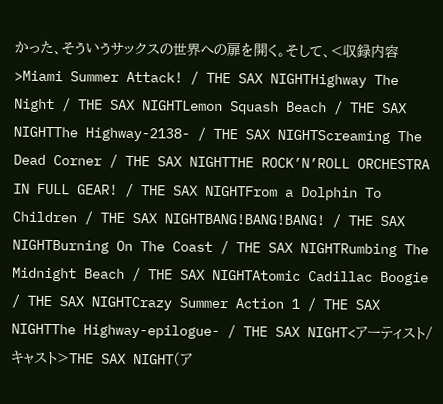かった、そういうサックスの世界への扉を開く。そして、<収録内容>Miami Summer Attack! / THE SAX NIGHTHighway The Night / THE SAX NIGHTLemon Squash Beach / THE SAX NIGHTThe Highway-2138- / THE SAX NIGHTScreaming The Dead Corner / THE SAX NIGHTTHE ROCK’N’ROLL ORCHESTRA IN FULL GEAR! / THE SAX NIGHTFrom a Dolphin To Children / THE SAX NIGHTBANG!BANG!BANG! / THE SAX NIGHTBurning On The Coast / THE SAX NIGHTRumbing The Midnight Beach / THE SAX NIGHTAtomic Cadillac Boogie / THE SAX NIGHTCrazy Summer Action 1 / THE SAX NIGHTThe Highway-epilogue- / THE SAX NIGHT<アーティスト/キャスト>THE SAX NIGHT(ア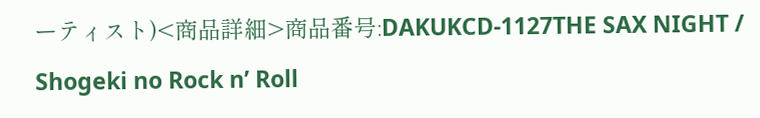ーティスト)<商品詳細>商品番号:DAKUKCD-1127THE SAX NIGHT / Shogeki no Rock n’ Roll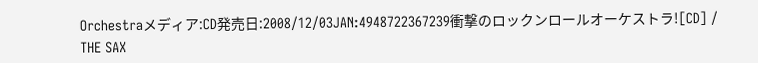Orchestraメディア:CD発売日:2008/12/03JAN:4948722367239衝撃のロックンロールオーケストラ![CD] / THE SAX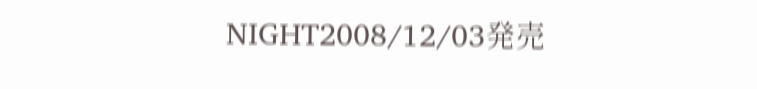NIGHT2008/12/03発売